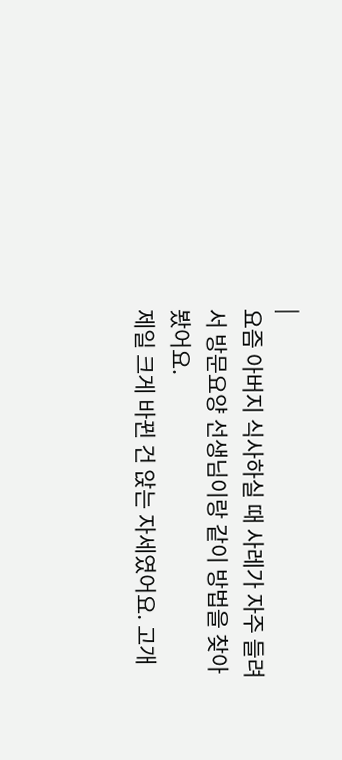|
요즘 아버지 식사하실 때 사레가 자주 들려서 방문요양 선생님이랑 같이 방법을 찾아봤어요.
제일 크게 바뀐 건 앉는 자세였어요. 고개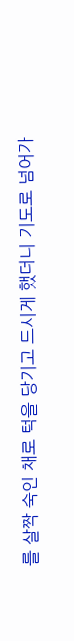를 살짝 숙인 채로 턱을 당기고 드시게 했더니 기도로 넘어가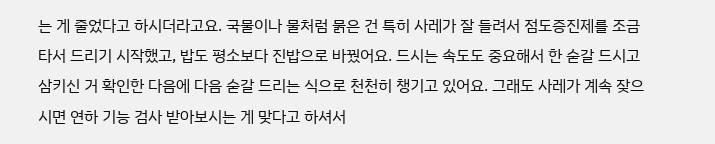는 게 줄었다고 하시더라고요. 국물이나 물처럼 묽은 건 특히 사레가 잘 들려서 점도증진제를 조금 타서 드리기 시작했고, 밥도 평소보다 진밥으로 바꿨어요. 드시는 속도도 중요해서 한 숟갈 드시고 삼키신 거 확인한 다음에 다음 숟갈 드리는 식으로 천천히 챙기고 있어요. 그래도 사레가 계속 잦으시면 연하 기능 검사 받아보시는 게 맞다고 하셔서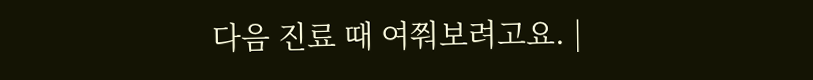다음 진료 때 여쭤보려고요. |